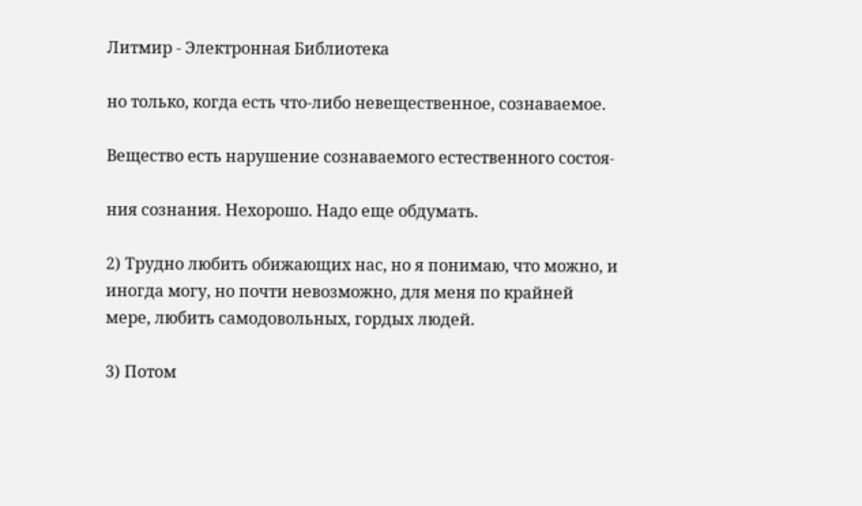Литмир - Электронная Библиотека

но только, когда есть что-либо невещественное, сознаваемое.

Вещество есть нарушение сознаваемого естественного состоя-

ния сознания. Нехорошо. Надо еще обдумать.

2) Трудно любить обижающих нас, но я понимаю, что можно, и иногда могу, но почти невозможно, для меня по крайней мере, любить самодовольных, гордых людей.

3) Потом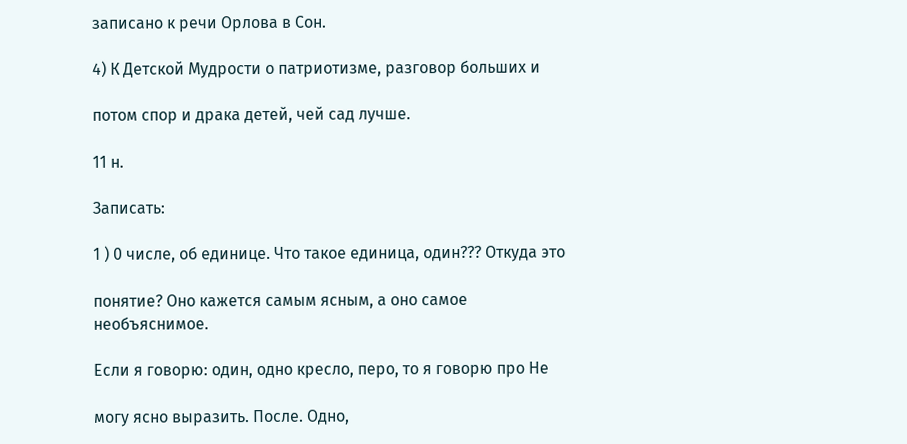записано к речи Орлова в Сон.

4) К Детской Мудрости о патриотизме, разговор больших и

потом спор и драка детей, чей сад лучше.

11 н.

Записать:

1 ) 0 числе, об единице. Что такое единица, один??? Откуда это

понятие? Оно кажется самым ясным, а оно самое необъяснимое.

Если я говорю: один, одно кресло, перо, то я говорю про Не

могу ясно выразить. После. Одно,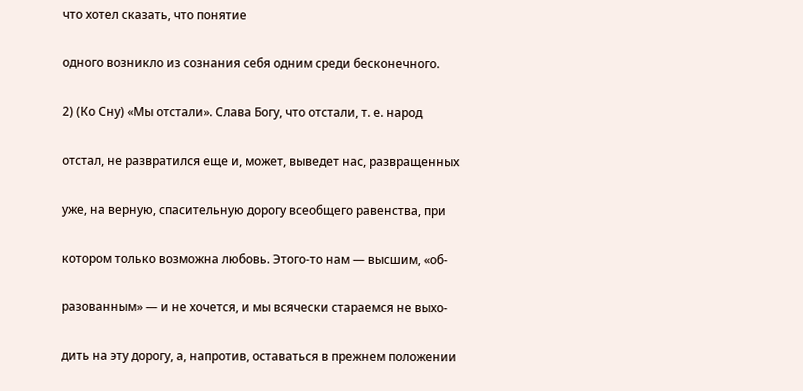что хотел сказать, что понятие

одного возникло из сознания себя одним среди бесконечного.

2) (Ко Сну) «Мы отстали». Слава Богу, что отстали, т. е. народ

отстал, не развратился еще и, может, выведет нас, развращенных

уже, на верную, спасительную дорогу всеобщего равенства, при

котором только возможна любовь. Этого-то нам — высшим, «об-

разованным» — и не хочется, и мы всячески стараемся не выхо-

дить на эту дорогу, а, напротив, оставаться в прежнем положении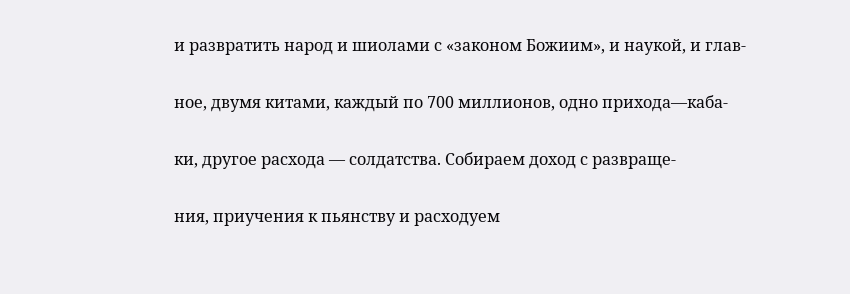и развратить народ и шиолами с «законом Божиим», и наукой, и глав-

ное, двумя китами, каждый по 700 миллионов, одно прихода—каба-

ки, другое расхода — солдатства. Собираем доход с развраще-

ния, приучения к пьянству и расходуем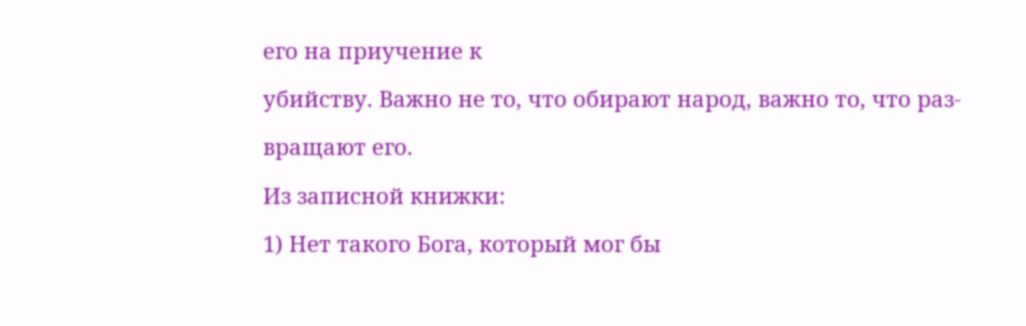его на приучение к

убийству. Важно не то, что обирают народ, важно то, что раз-

вращают его.

Из записной книжки:

1) Нет такого Бога, который мог бы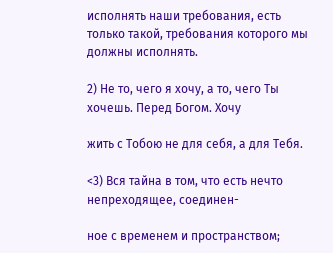исполнять наши требования, есть только такой, требования которого мы должны исполнять.

2) Не то, чего я хочу, а то, чего Ты хочешь. Перед Богом. Хочу

жить с Тобою не для себя, а для Тебя.

<3) Вся тайна в том, что есть нечто непреходящее, соединен-

ное с временем и пространством;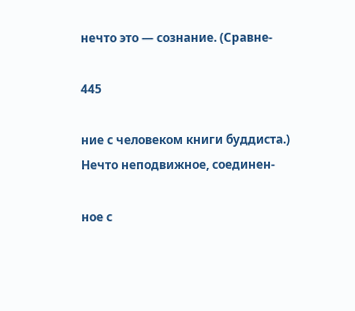нечто это — сознание. (Сравне-

445

ние с человеком книги буддиста.) Нечто неподвижное, соединен-

ное с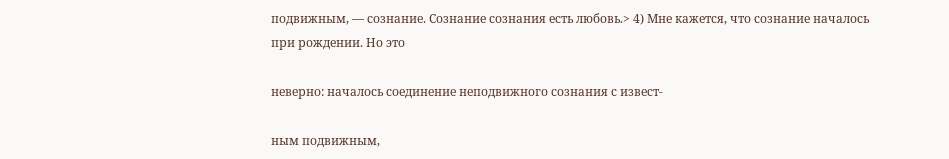подвижным, — сознание. Сознание сознания есть любовь.> 4) Мне кажется, что сознание началось при рождении. Но это

неверно: началось соединение неподвижного сознания с извест-

ным подвижным,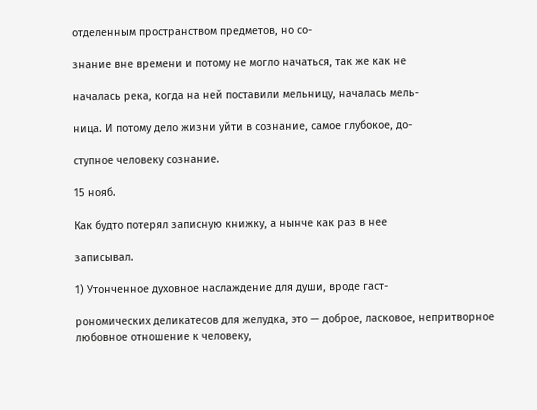отделенным пространством предметов, но со-

знание вне времени и потому не могло начаться, так же как не

началась река, когда на ней поставили мельницу, началась мель-

ница. И потому дело жизни уйти в сознание, самое глубокое, до-

ступное человеку сознание.

15 нояб.

Как будто потерял записную книжку, а нынче как раз в нее

записывал.

1) Утонченное духовное наслаждение для души, вроде гаст-

рономических деликатесов для желудка, это — доброе, ласковое, непритворное любовное отношение к человеку,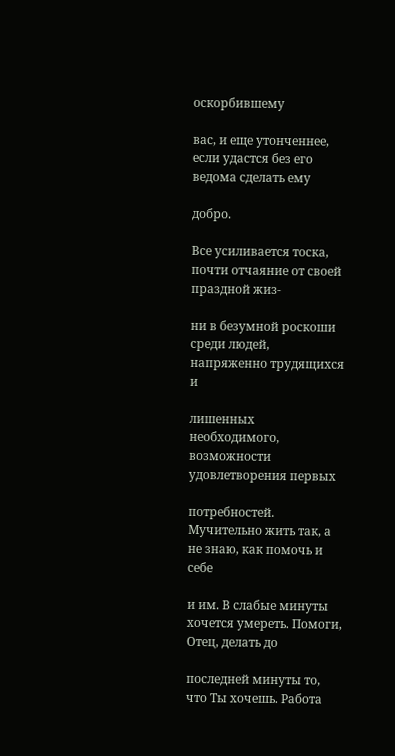оскорбившему

вас, и еще утонченнее, если удастся без его ведома сделать ему

добро.

Все усиливается тоска, почти отчаяние от своей праздной жиз-

ни в безумной роскоши среди людей, напряженно трудящихся и

лишенных необходимого, возможности удовлетворения первых

потребностей. Мучительно жить так, а не знаю, как помочь и себе

и им. В слабые минуты хочется умереть. Помоги, Отец, делать до

последней минуты то, что Ты хочешь. Работа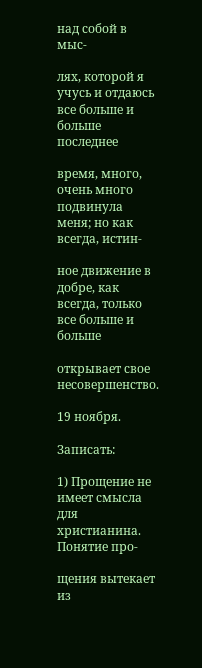над собой в мыс-

лях, которой я учусь и отдаюсь все больше и больше последнее

время, много, очень много подвинула меня; но как всегда, истин-

ное движение в добре, как всегда, только все больше и больше

открывает свое несовершенство.

19 ноября.

Записать:

1) Прощение не имеет смысла для христианина. Понятие про-

щения вытекает из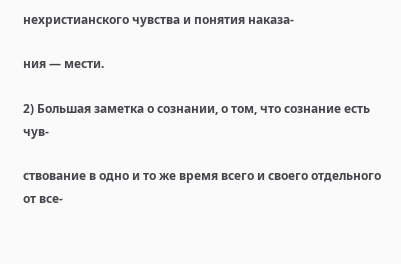нехристианского чувства и понятия наказа-

ния — мести.

2) Большая заметка о сознании, о том, что сознание есть чув-

ствование в одно и то же время всего и своего отдельного от все-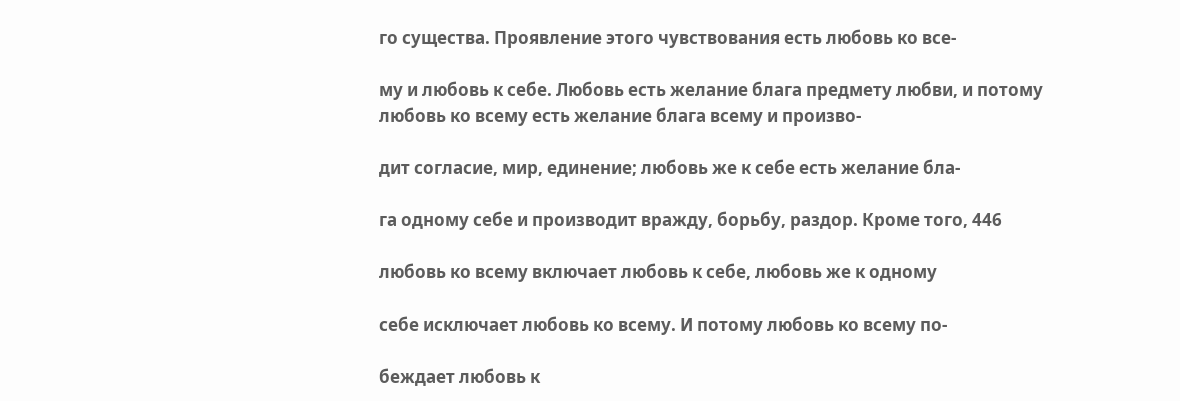го существа. Проявление этого чувствования есть любовь ко все-

му и любовь к себе. Любовь есть желание блага предмету любви, и потому любовь ко всему есть желание блага всему и произво-

дит согласие, мир, единение; любовь же к себе есть желание бла-

га одному себе и производит вражду, борьбу, раздор. Кроме того, 446

любовь ко всему включает любовь к себе, любовь же к одному

себе исключает любовь ко всему. И потому любовь ко всему по-

беждает любовь к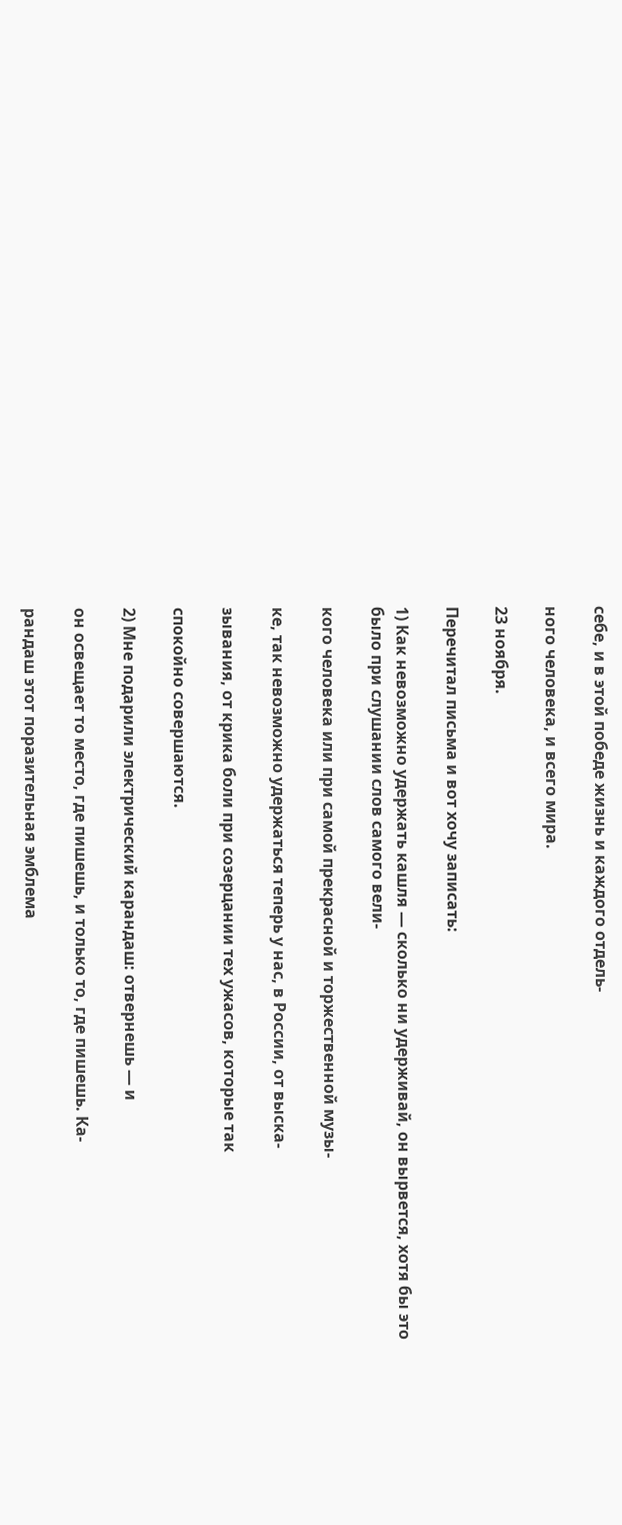себе, и в этой победе жизнь и каждого отдель-

ного человека, и всего мира.

23 ноября.

Перечитал письма и вот хочу записать:

1) Как невозможно удержать кашля — сколько ни удерживай, он вырвется, хотя бы это было при слушании слов самого вели-

кого человека или при самой прекрасной и торжественной музы-

ке, так невозможно удержаться теперь у нас, в России, от выска-

зывания, от крика боли при созерцании тех ужасов, которые так

спокойно совершаются.

2) Мне подарили электрический карандаш: отвернешь — и

он освещает то место, где пишешь, и только то, где пишешь. Ка-

рандаш этот поразительная эмблема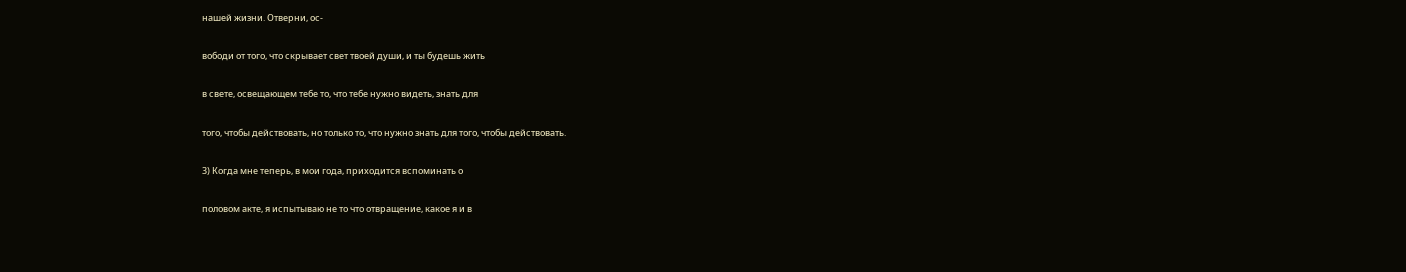нашей жизни. Отверни, ос-

вободи от того, что скрывает свет твоей души, и ты будешь жить

в свете, освещающем тебе то, что тебе нужно видеть, знать для

того, чтобы действовать, но только то, что нужно знать для того, чтобы действовать.

3) Когда мне теперь, в мои года, приходится вспоминать о

половом акте, я испытываю не то что отвращение, какое я и в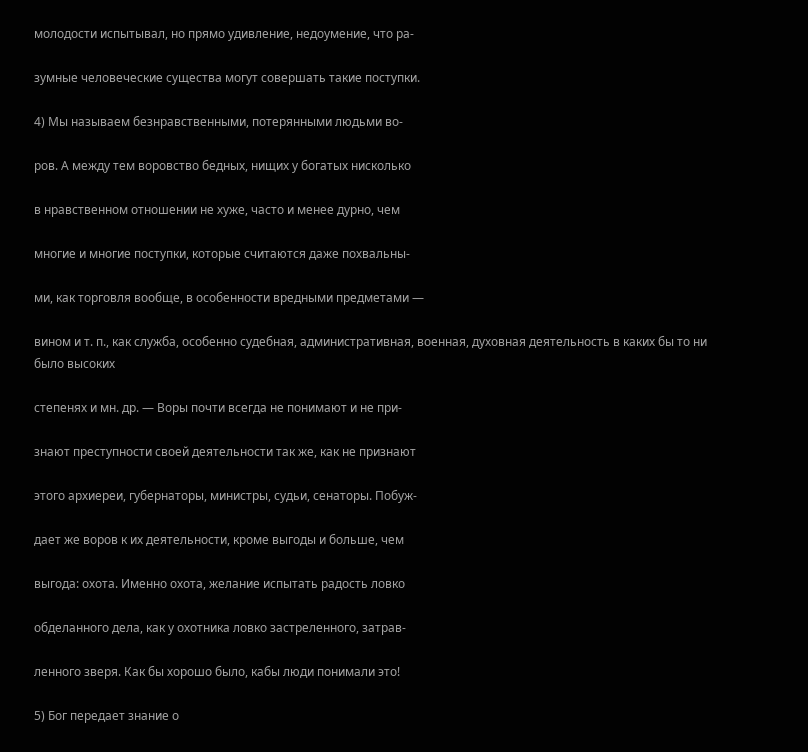молодости испытывал, но прямо удивление, недоумение, что ра-

зумные человеческие существа могут совершать такие поступки.

4) Мы называем безнравственными, потерянными людьми во-

ров. А между тем воровство бедных, нищих у богатых нисколько

в нравственном отношении не хуже, часто и менее дурно, чем

многие и многие поступки, которые считаются даже похвальны-

ми, как торговля вообще, в особенности вредными предметами —

вином и т. п., как служба, особенно судебная, административная, военная, духовная деятельность в каких бы то ни было высоких

степенях и мн. др. — Воры почти всегда не понимают и не при-

знают преступности своей деятельности так же, как не признают

этого архиереи, губернаторы, министры, судьи, сенаторы. Побуж-

дает же воров к их деятельности, кроме выгоды и больше, чем

выгода: охота. Именно охота, желание испытать радость ловко

обделанного дела, как у охотника ловко застреленного, затрав-

ленного зверя. Как бы хорошо было, кабы люди понимали это!

5) Бог передает знание о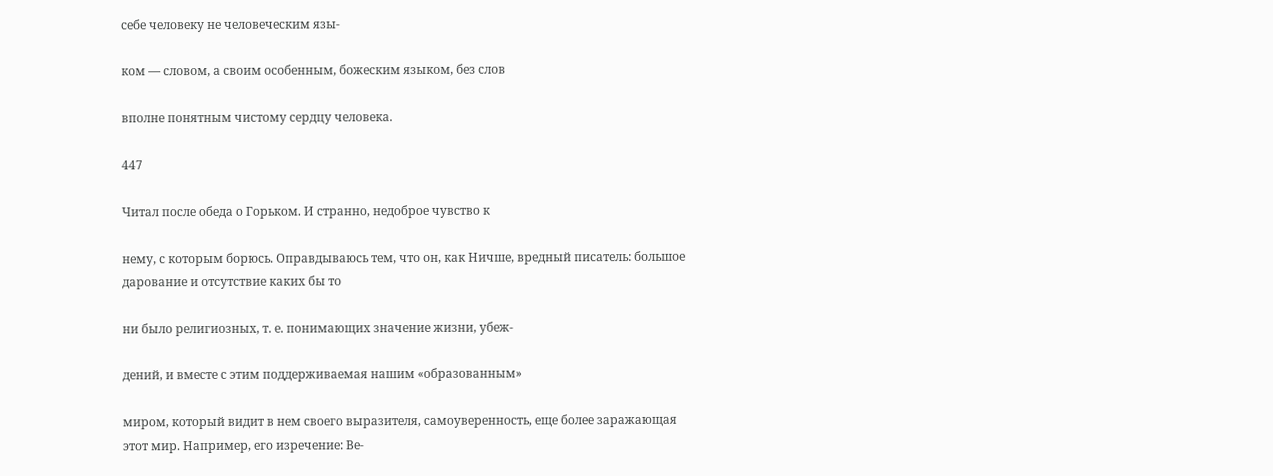себе человеку не человеческим язы-

ком — словом, а своим особенным, божеским языком, без слов

вполне понятным чистому сердцу человека.

447

Читал после обеда о Горьком. И странно, недоброе чувство к

нему, с которым борюсь. Оправдываюсь тем, что он, как Ничше, вредный писатель: большое дарование и отсутствие каких бы то

ни было религиозных, т. е. понимающих значение жизни, убеж-

дений, и вместе с этим поддерживаемая нашим «образованным»

миром, который видит в нем своего выразителя, самоуверенность, еще более заражающая этот мир. Например, его изречение: Ве-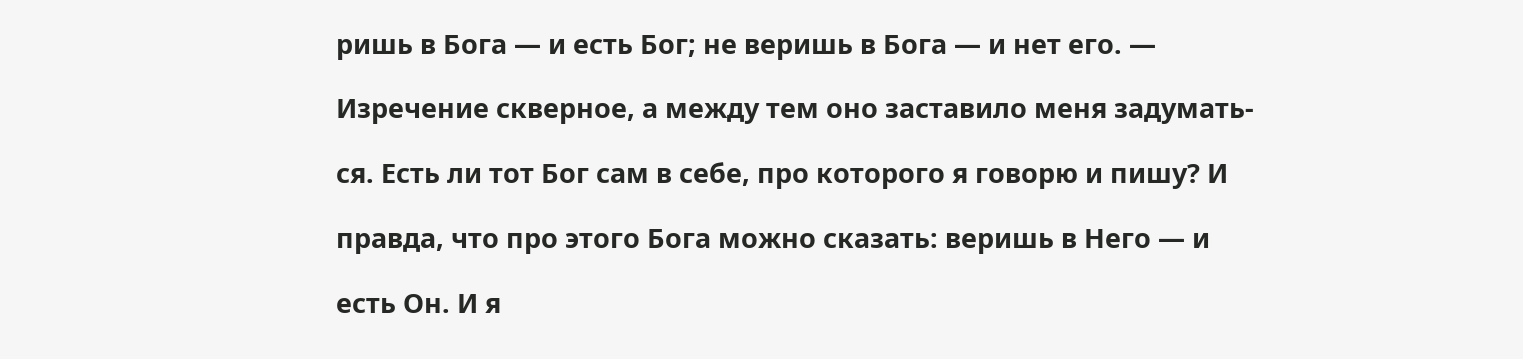ришь в Бога — и есть Бог; не веришь в Бога — и нет его. —

Изречение скверное, а между тем оно заставило меня задумать-

ся. Есть ли тот Бог сам в себе, про которого я говорю и пишу? И

правда, что про этого Бога можно сказать: веришь в Него — и

есть Он. И я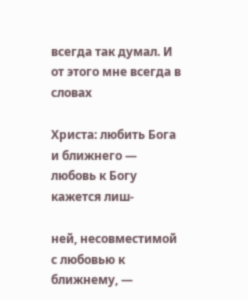всегда так думал. И от этого мне всегда в словах

Христа: любить Бога и ближнего — любовь к Богу кажется лиш-

ней, несовместимой с любовью к ближнему, —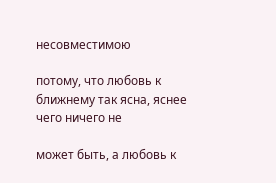несовместимою

потому, что любовь к ближнему так ясна, яснее чего ничего не

может быть, а любовь к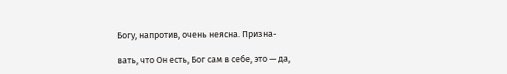Богу, напротив, очень неясна. Призна-

вать, что Он есть, Бог сам в себе, это — да,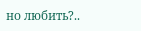но любить?..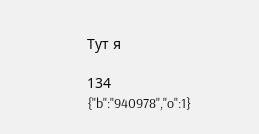Тут я

134
{"b":"940978","o":1}